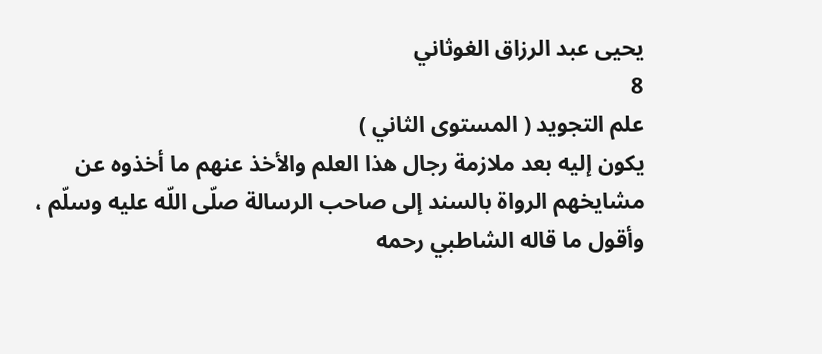يحيى عبد الرزاق الغوثاني
8
علم التجويد ( المستوى الثاني )
يكون إليه بعد ملازمة رجال هذا العلم والأخذ عنهم ما أخذوه عن مشايخهم الرواة بالسند إلى صاحب الرسالة صلّى اللّه عليه وسلّم ، وأقول ما قاله الشاطبي رحمه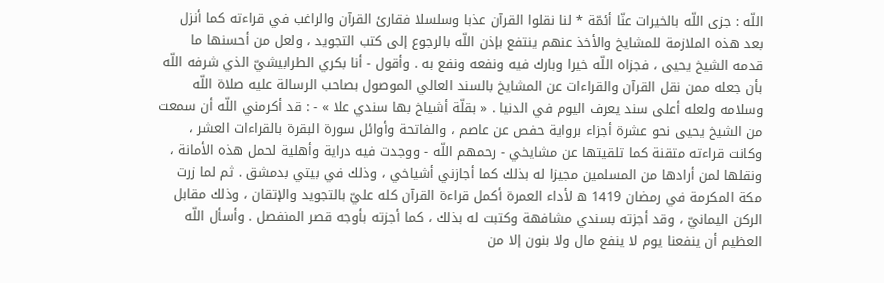اللّه : جزى اللّه بالخيرات عنّا أئمّة * لنا نقلوا القرآن عذبا وسلسلا فقارئ القرآن والراغب في قراءته كما أنزل بعد هذه الملازمة للمشايخ والأخذ عنهم ينتفع بإذن اللّه بالرجوع إلى كتب التجويد ، ولعل من أحسنها ما قدمه الشيخ يحيى ، فجزاه اللّه خيرا وبارك فيه ونفعه ونفع به . وأقول - أنا بكري الطرابيشيّ الذي شرفه اللّه بأن جعله ممن نقل القرآن والقراءات عن المشايخ بالسند العالي الموصول بصاحب الرسالة عليه صلاة اللّه وسلامه ولعله أعلى سند يعرف اليوم في الدنيا . « بقلّة أشياخ بها سندي علا » - : قد أكرمني اللّه أن سمعت من الشيخ يحيى نحو عشرة أجزاء برواية حفص عن عاصم ، والفاتحة وأوائل سورة البقرة بالقراءات العشر ، وكانت قراءته متقنة كما تلقيتها عن مشايخي - رحمهم اللّه - ووجدت فيه دراية وأهلية لحمل هذه الأمانة ، ونقلها لمن أرادها من المسلمين مجيزا له بذلك كما أجازني أشياخي ، وذلك في بيتي بدمشق . ثم لما زرت مكة المكرمة في رمضان 1419 ه لأداء العمرة أكمل قراءة القرآن كله عليّ بالتجويد والإتقان ، وذلك مقابل الركن اليمانيّ ، وقد أجزته بسندي مشافهة وكتبت له بذلك ، كما أجزته بأوجه قصر المنفصل . وأسأل اللّه العظيم أن ينفعنا يوم لا ينفع مال ولا بنون إلا من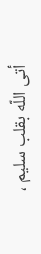أتى اللّه بقلب سليم ،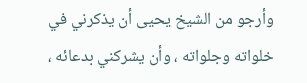وأرجو من الشيخ يحيى أن يذكرني في خلواته وجلواته ، وأن يشركني بدعائه ،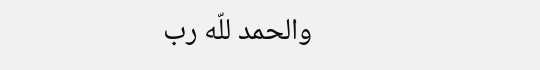والحمد للّه رب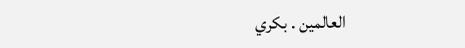العالمين . بكري